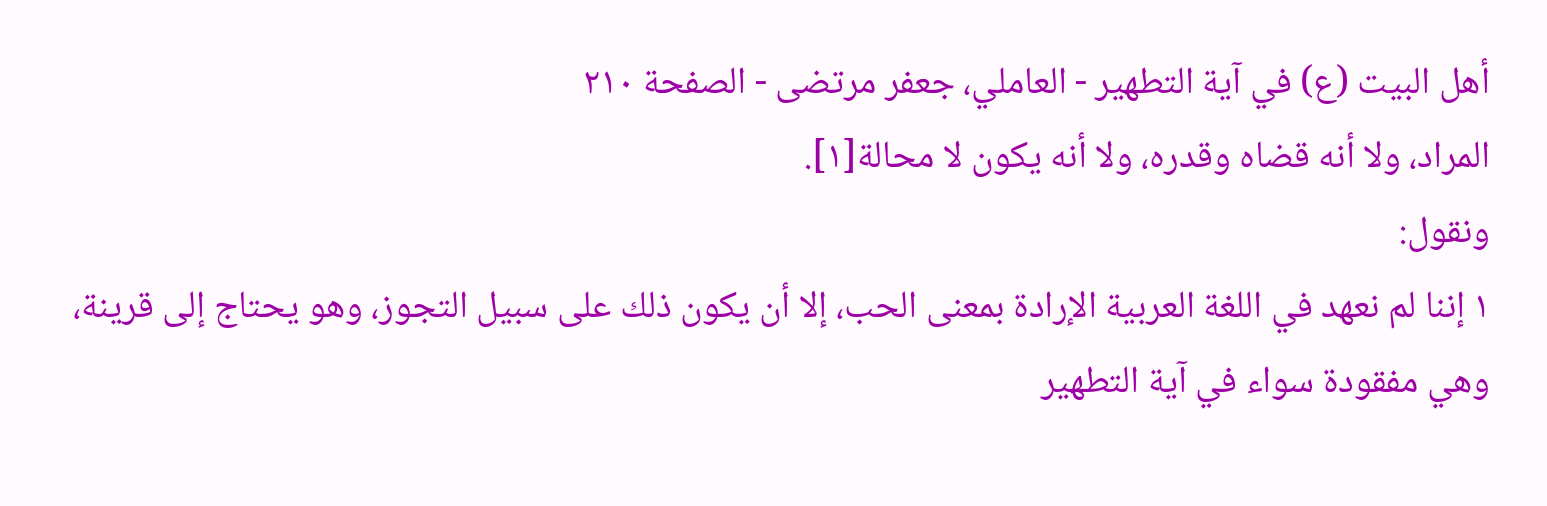أهل البيت (ع) في آية التطهير - العاملي، جعفر مرتضى - الصفحة ٢١٠
المراد، ولا أنه قضاه وقدره، ولا أنه يكون لا محالة[١].
ونقول:
١ إننا لم نعهد في اللغة العربية الإرادة بمعنى الحب، إلا أن يكون ذلك على سبيل التجوز، وهو يحتاج إلى قرينة، وهي مفقودة سواء في آية التطهير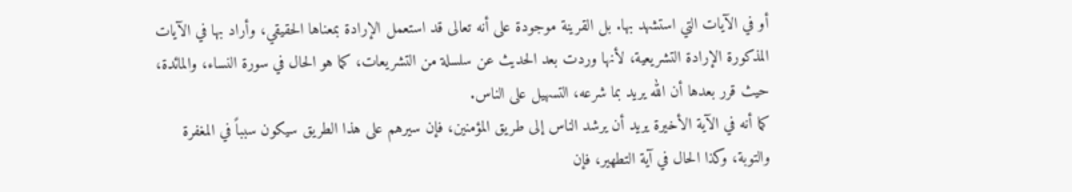أو في الآيات التي استشهد بها. بل القرينة موجودة على أنه تعالى قد استعمل الإرادة بمعناها الحقيقي، وأراد بها في الآيات المذكورة الإرادة التشريعية، لأنها وردت بعد الحديث عن سلسلة من التشريعات، كما هو الحال في سورة النساء، والمائدة، حيث قرر بعدها أن الله يريد بما شرعه، التسهيل على الناس.
كما أنه في الآية الأخيرة يريد أن يرشد الناس إلى طريق المؤمنين، فإن سيرهم على هذا الطريق سيكون سبباً في المغفرة والتوبة، وكذا الحال في آية التطهير، فإن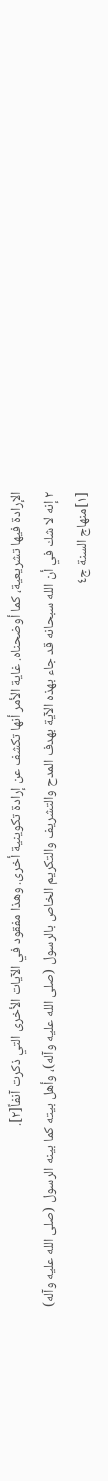الإرادة فيها تشريعية، كما أوضحناه. غاية الأمر أنها تكشف عن إرادة تكوينية أخرى. وهذا مفقود في الآيات الأخرى التي ذكرت آنفاً[٢].
٢ إنه لا شك في أن الله سبحانه قد جاء بهذه الآية بهدف المدح والتشريف والتكريم الخاص بالرسول (صلى الله عليه وآله)، وأهل بيته كما بينه الرسول (صلى الله عليه وآله)
[١]منهاج السنة ج٤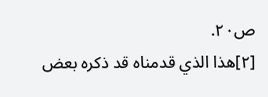ص٢٠.
[٢]هذا الذي قدمناه قد ذكره بعض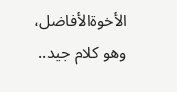الأخوةالأفاضل، وهو كلام جيد..